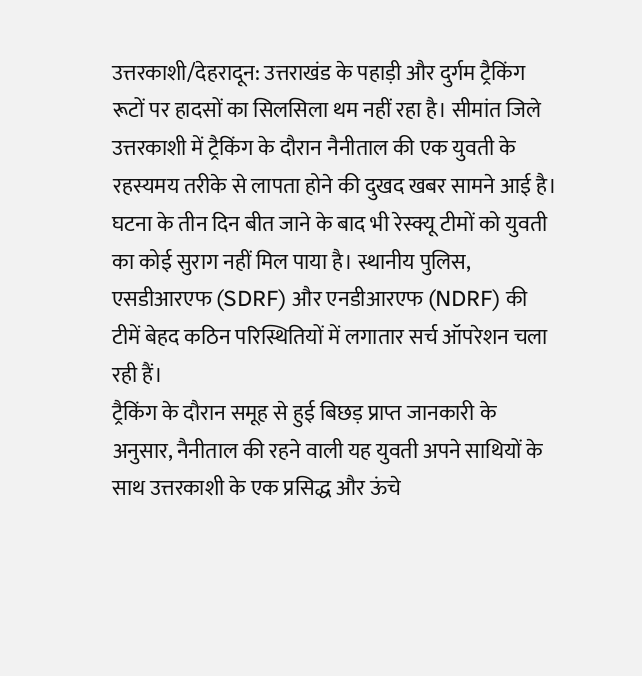उत्तरकाशी/देहरादून: उत्तराखंड के पहाड़ी और दुर्गम ट्रैकिंग रूटों पर हादसों का सिलसिला थम नहीं रहा है। सीमांत जिले उत्तरकाशी में ट्रैकिंग के दौरान नैनीताल की एक युवती के रहस्यमय तरीके से लापता होने की दुखद खबर सामने आई है। घटना के तीन दिन बीत जाने के बाद भी रेस्क्यू टीमों को युवती का कोई सुराग नहीं मिल पाया है। स्थानीय पुलिस, एसडीआरएफ (SDRF) और एनडीआरएफ (NDRF) की टीमें बेहद कठिन परिस्थितियों में लगातार सर्च ऑपरेशन चला रही हैं।
ट्रैकिंग के दौरान समूह से हुई बिछड़ प्राप्त जानकारी के अनुसार, नैनीताल की रहने वाली यह युवती अपने साथियों के साथ उत्तरकाशी के एक प्रसिद्ध और ऊंचे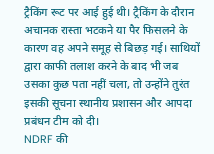ट्रैकिंग रूट पर आई हुई थी। ट्रैकिंग के दौरान अचानक रास्ता भटकने या पैर फिसलने के कारण वह अपने समूह से बिछड़ गई। साथियों द्वारा काफी तलाश करने के बाद भी जब उसका कुछ पता नहीं चला, तो उन्होंने तुरंत इसकी सूचना स्थानीय प्रशासन और आपदा प्रबंधन टीम को दी।
NDRF की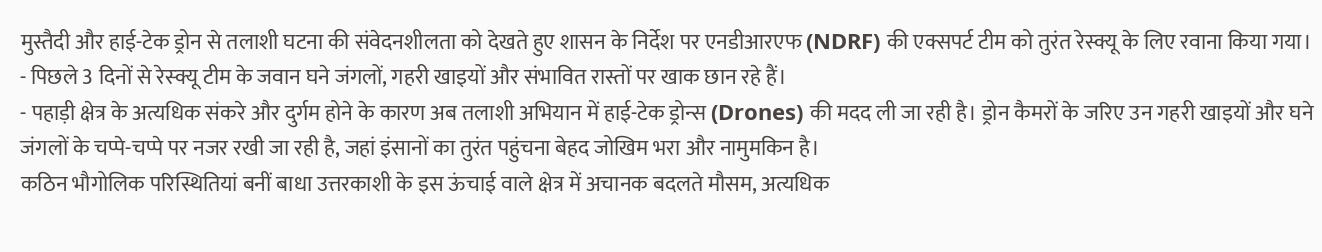मुस्तैदी और हाई-टेक ड्रोन से तलाशी घटना की संवेदनशीलता को देखते हुए शासन के निर्देश पर एनडीआरएफ (NDRF) की एक्सपर्ट टीम को तुरंत रेस्क्यू के लिए रवाना किया गया।
- पिछले 3 दिनों से रेस्क्यू टीम के जवान घने जंगलों, गहरी खाइयों और संभावित रास्तों पर खाक छान रहे हैं।
- पहाड़ी क्षेत्र के अत्यधिक संकरे और दुर्गम होने के कारण अब तलाशी अभियान में हाई-टेक ड्रोन्स (Drones) की मदद ली जा रही है। ड्रोन कैमरों के जरिए उन गहरी खाइयों और घने जंगलों के चप्पे-चप्पे पर नजर रखी जा रही है, जहां इंसानों का तुरंत पहुंचना बेहद जोखिम भरा और नामुमकिन है।
कठिन भौगोलिक परिस्थितियां बनीं बाधा उत्तरकाशी के इस ऊंचाई वाले क्षेत्र में अचानक बदलते मौसम, अत्यधिक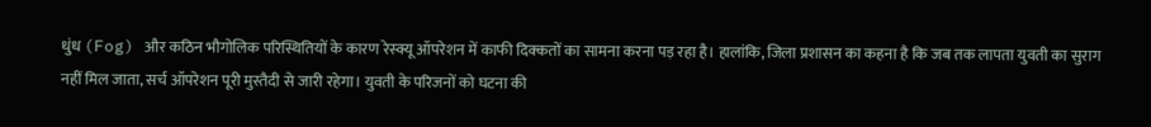धुंध (Fog) और कठिन भौगोलिक परिस्थितियों के कारण रेस्क्यू ऑपरेशन में काफी दिक्कतों का सामना करना पड़ रहा है। हालांकि, जिला प्रशासन का कहना है कि जब तक लापता युवती का सुराग नहीं मिल जाता, सर्च ऑपरेशन पूरी मुस्तैदी से जारी रहेगा। युवती के परिजनों को घटना की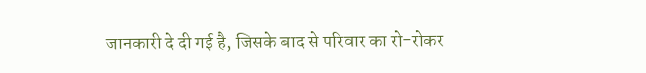जानकारी दे दी गई है, जिसके बाद से परिवार का रो-रोकर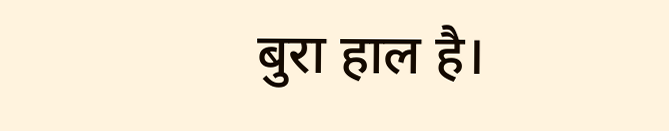बुरा हाल है।